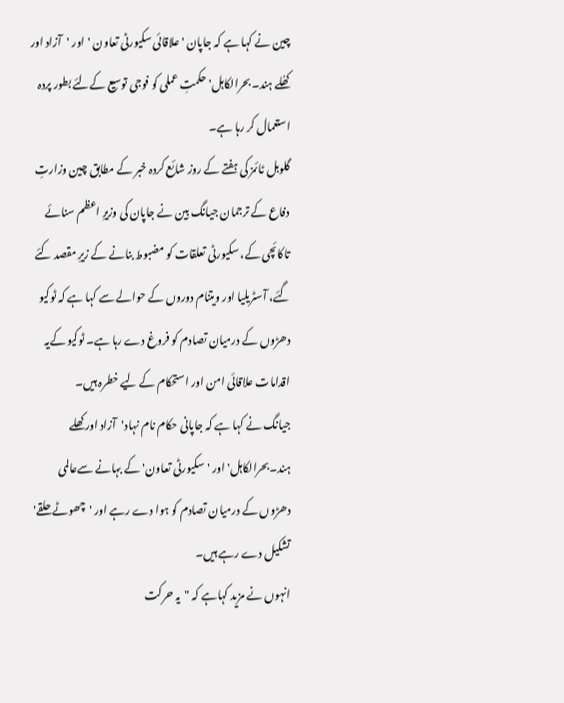چین نے کہا ہے کہ جاپان 'علاقائی سکیورٹی تعاون 'اور 'آزاد اور کھُلے ہند۔بحرالکاہل' حکمتِ عملی کو فوجی توسیع کےلئے بطور پردہ استعمال کر رہا ہے۔
گلوبل ٹائمز کی ہفتے کے روز شائع کردہ خبر کے مطابق چین وزارتِ دفاع کے ترجمان جیانگ بِین نے جاپان کی وزیرِ اعظم سنائے تاکائچی کے، سکیورٹی تعلقات کو مضبوط بنانے کے زیرِ مقصد کئے گئے، آسٹریلیا اور ویتنام دوروں کے حوالے سے کہا ہے کہ ٹوکیو دھڑوں کے درمیان تصادم کو فروغ دے رہا ہے۔ ٹوکیو کےیہ اقدامات علاقائی امن اور استحکام کے لیے خطرہ ہیں۔
جیانگ نے کہا ہے کہ جاپانی حکام نام نہاد'آزاد اور کھلے ہند۔بحرالکاہل' اور 'سکیورٹی تعاون' کے بہانے سےعالمی دھڑوں کے درمیان تصادم کو ہوا دے رہے اور 'چھوٹے حلقے' تشکیل دے رہے ہیں۔
انہوں نے مزید کہاہے کہ "یہ حرکت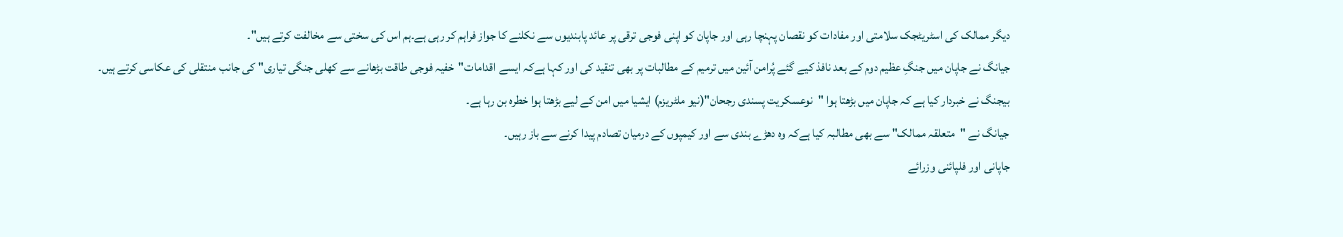دیگر ممالک کی اسٹریٹجک سلامتی اور مفادات کو نقصان پہنچا رہی اور جاپان کو اپنی فوجی ترقی پر عائد پابندیوں سے نکلنے کا جواز فراہم کر رہی ہے۔ہم اس کی سختی سے مخالفت کرتے ہیں"۔
جیانگ نے جاپان میں جنگِ عظیم دوم کے بعد نافذ کیے گئے پُرامن آئین میں ترمیم کے مطالبات پر بھی تنقید کی اور کہا ہےکہ ایسے اقدامات"خفیہ فوجی طاقت بڑھانے سے کھلی جنگی تیاری" کی جانب منتقلی کی عکاسی کرتے ہیں۔
بیجنگ نے خبردار کیا ہے کہ جاپان میں بڑھتا ہوا "نوعسکریت پسندی رجحان"(نیو ملٹریزم) ایشیا میں امن کے لیے بڑھتا ہوا خطرہ بن رہا ہے۔
جیانگ نے "متعلقہ ممالک" سے بھی مطالبہ کیا ہےکہ وہ دھڑے بندی سے اور کیمپوں کے درمیان تصادم پیدا کرنے سے باز رہیں۔
جاپانی اور فلپائنی وزرائے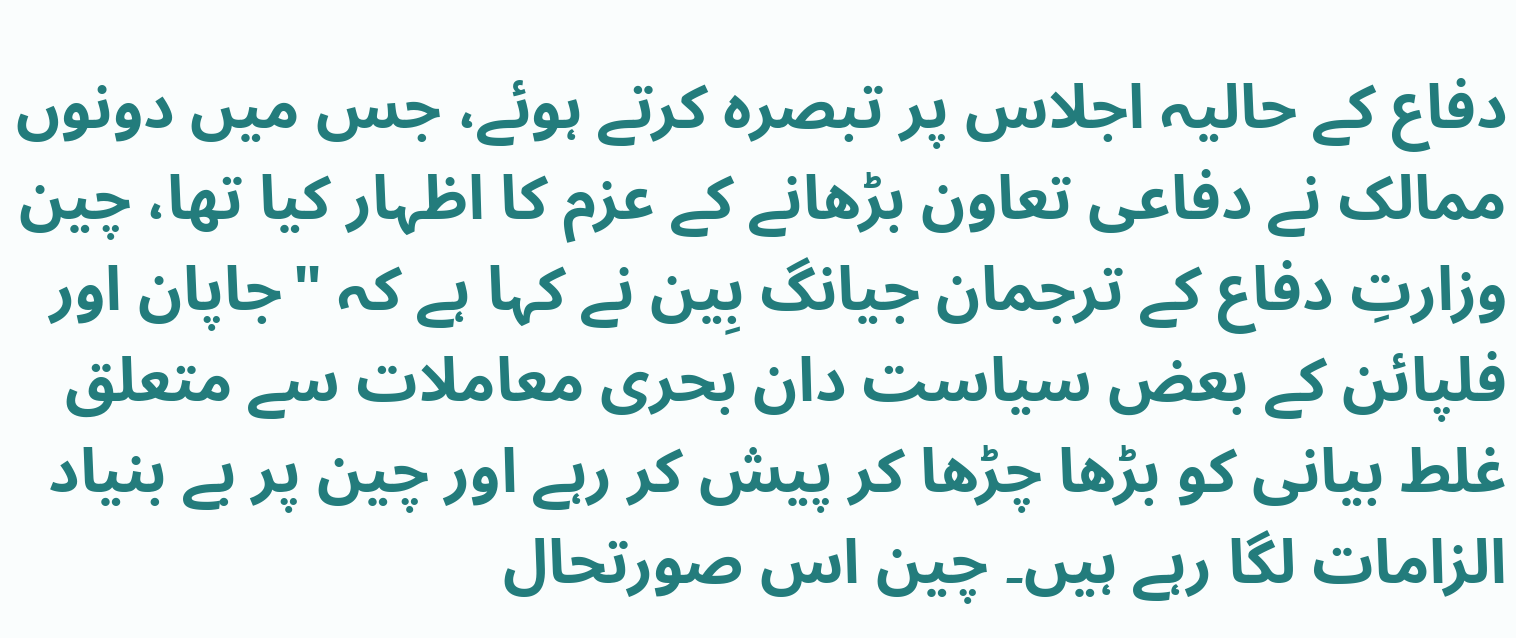دفاع کے حالیہ اجلاس پر تبصرہ کرتے ہوئے، جس میں دونوں ممالک نے دفاعی تعاون بڑھانے کے عزم کا اظہار کیا تھا، چین وزارتِ دفاع کے ترجمان جیانگ بِین نے کہا ہے کہ "جاپان اور فلپائن کے بعض سیاست دان بحری معاملات سے متعلق غلط بیانی کو بڑھا چڑھا کر پیش کر رہے اور چین پر بے بنیاد الزامات لگا رہے ہیں۔ چین اس صورتحال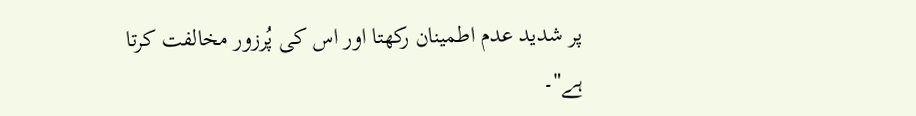پر شدید عدم اطمینان رکھتا اور اس کی پُرزور مخالفت کرتا ہے"۔